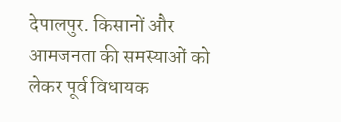देपालपुर. किसानों और आमजनता की समस्याओं को लेकर पूर्व विधायक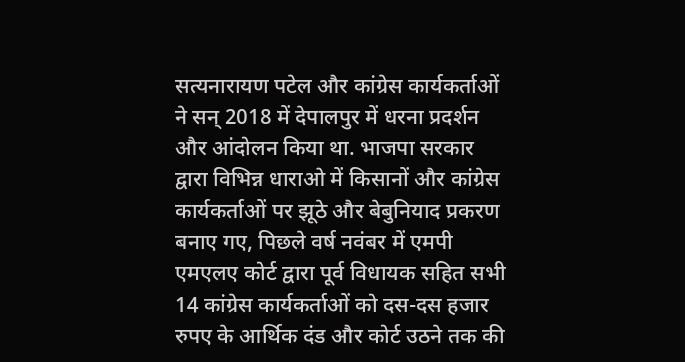सत्यनारायण पटेल और कांग्रेस कार्यकर्ताओं ने सन् 2018 में देपालपुर में धरना प्रदर्शन और आंदोलन किया था. भाजपा सरकार द्वारा विभिन्न धाराओ में किसानों और कांग्रेस कार्यकर्ताओं पर झूठे और बेबुनियाद प्रकरण बनाए गए, पिछले वर्ष नवंबर में एमपी एमएलए कोर्ट द्वारा पूर्व विधायक सहित सभी 14 कांग्रेस कार्यकर्ताओं को दस-दस हजार रुपए के आर्थिक दंड और कोर्ट उठने तक की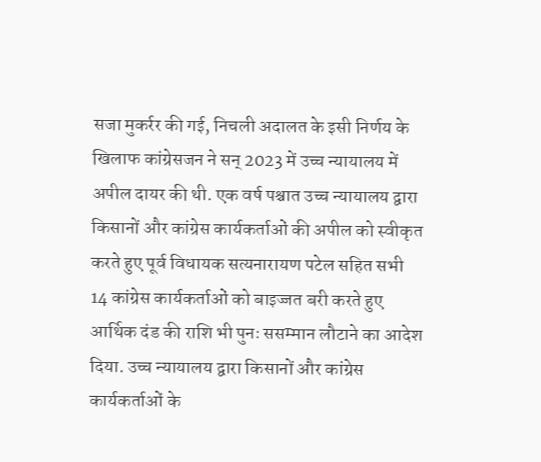सजा मुकर्रर की गई, निचली अदालत के इसी निर्णय के खिलाफ कांग्रेसजन ने सन् 2023 में उच्च न्यायालय में अपील दायर की थी. एक वर्ष पश्चात उच्च न्यायालय द्वारा किसानों और कांग्रेस कार्यकर्ताओं की अपील को स्वीकृत करते हुए पूर्व विधायक सत्यनारायण पटेल सहित सभी 14 कांग्रेस कार्यकर्ताओं को बाइज्जत बरी करते हुए आर्थिक दंड की राशि भी पुनः ससम्मान लौटाने का आदेश दिया. उच्च न्यायालय द्वारा किसानों और कांग्रेस कार्यकर्ताओं के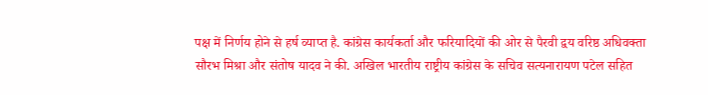पक्ष में निर्णय होने से हर्ष व्याप्त है. कांग्रेस कार्यकर्ता और फरियादियों की ओर से पैरवी द्वय वरिष्ठ अधिवक्ता सौरभ मिश्रा और संतोष यादव ने की. अखिल भारतीय राष्ट्रीय कांग्रेस के सचिव सत्यनारायण पटेल सहित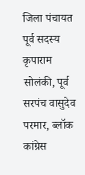जिला पंचायत पूर्व सदस्य कृपाराम सोलंकी, पूर्व सरपंच वासुदेव परमार, ब्लॉक कांग्रेस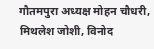गौतमपुरा अध्यक्ष मोहन चौधरी, मिथलेश जोशी, विनोद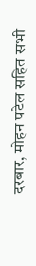दरबार, मोहन पटेल सहित सभी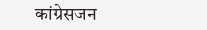कांग्रेसजन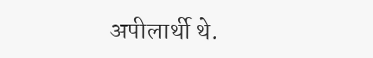अपीलार्थी थे.